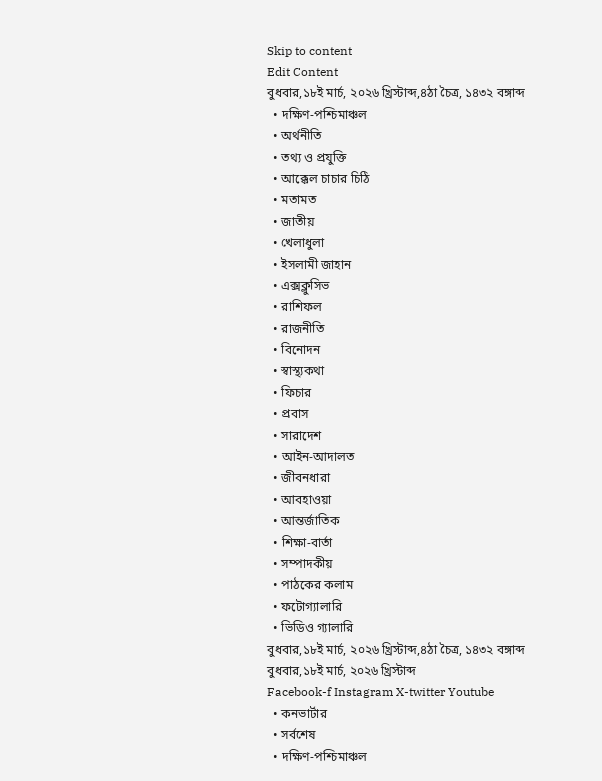Skip to content
Edit Content
বুধবার,১৮ই মার্চ, ২০২৬ খ্রিস্টাব্দ,৪ঠা চৈত্র, ১৪৩২ বঙ্গাব্দ
  • দক্ষিণ-পশ্চিমাঞ্চল
  • অর্থনীতি
  • তথ্য ও প্রযুক্তি
  • আক্কেল চাচার চিঠি
  • মতামত
  • জাতীয়
  • খেলাধুলা
  • ইসলামী জাহান
  • এক্সক্লুসিভ
  • রাশিফল
  • রাজনীতি
  • বিনোদন
  • স্বাস্থ্যকথা
  • ফিচার
  • প্রবাস
  • সারাদেশ
  • আইন-আদালত
  • জীবনধারা
  • আবহাওয়া
  • আন্তর্জাতিক
  • শিক্ষা-বার্তা
  • সম্পাদকীয়
  • পাঠকের কলাম
  • ফটোগ্যালারি
  • ভিডিও গ্যালারি
বুধবার,১৮ই মার্চ, ২০২৬ খ্রিস্টাব্দ,৪ঠা চৈত্র, ১৪৩২ বঙ্গাব্দ
বুধবার,১৮ই মার্চ, ২০২৬ খ্রিস্টাব্দ
Facebook-f Instagram X-twitter Youtube
  • কনভার্টার
  • সর্বশেষ
  • দক্ষিণ-পশ্চিমাঞ্চল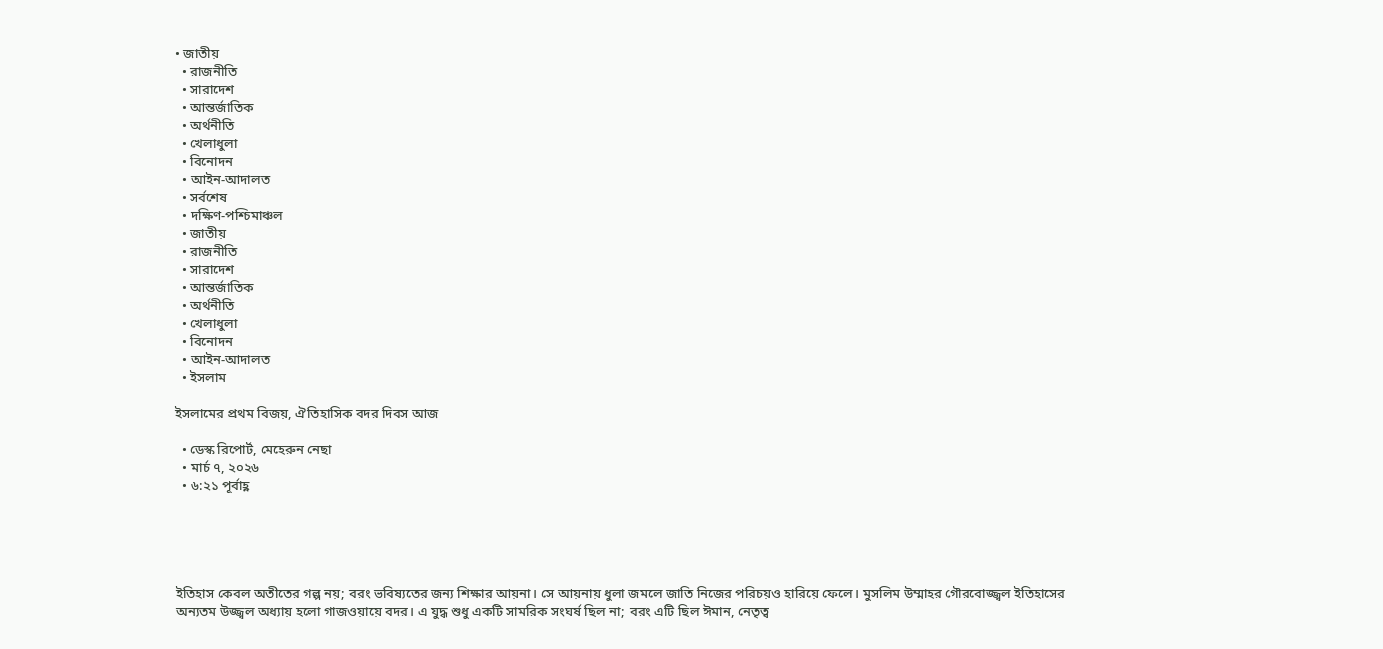• জাতীয়
  • রাজনীতি
  • সারাদেশ
  • আন্তর্জাতিক
  • অর্থনীতি
  • খেলাধুলা
  • বিনোদন
  • আইন-আদালত
  • সর্বশেষ
  • দক্ষিণ-পশ্চিমাঞ্চল
  • জাতীয়
  • রাজনীতি
  • সারাদেশ
  • আন্তর্জাতিক
  • অর্থনীতি
  • খেলাধুলা
  • বিনোদন
  • আইন-আদালত
  • ইসলাম

ইসলামের প্রথম বিজয়, ঐতিহাসিক বদর দিবস আজ

  • ডেস্ক রিপোর্ট, মেহেরুন নেছা
  • মার্চ ৭, ২০২৬
  • ৬:২১ পূর্বাহ্ণ





ইতিহাস কেবল অতীতের গল্প নয়; বরং ভবিষ্যতের জন্য শিক্ষার আয়না। সে আয়নায় ধুলা জমলে জাতি নিজের পরিচয়ও হারিয়ে ফেলে। মুসলিম উম্মাহর গৌরবোজ্জ্বল ইতিহাসের অন্যতম উজ্জ্বল অধ্যায় হলো গাজওয়ায়ে বদর। এ যুদ্ধ শুধু একটি সামরিক সংঘর্ষ ছিল না; বরং এটি ছিল ঈমান, নেতৃত্ব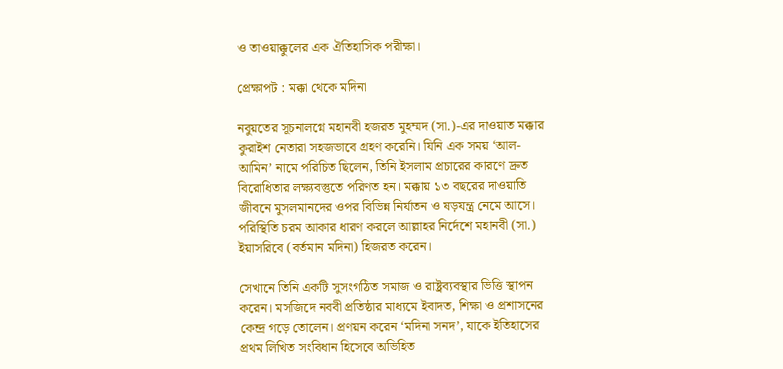ও তাওয়াক্কুলের এক ঐতিহাসিক পরীক্ষা।

প্রেক্ষাপট : মক্কা থেকে মদিনা

নবুয়তের সূচনালগ্নে মহানবী হজরত মুহম্মদ (সা.)-এর দাওয়াত মক্কার কুরাইশ নেতারা সহজভাবে গ্রহণ করেনি। যিনি এক সময় ‘আল-আমিন’ নামে পরিচিত ছিলেন, তিনি ইসলাম প্রচারের কারণে দ্রুত বিরোধিতার লক্ষ্যবস্তুতে পরিণত হন। মক্কায় ১৩ বছরের দাওয়াতি জীবনে মুসলমানদের ওপর বিভিন্ন নির্যাতন ও ষড়যন্ত্র নেমে আসে। পরিস্থিতি চরম আকার ধারণ করলে আল্লাহর নির্দেশে মহানবী (সা.) ইয়াসরিবে (বর্তমান মদিনা) হিজরত করেন।

সেখানে তিনি একটি সুসংগঠিত সমাজ ও রাষ্ট্রব্যবস্থার ভিত্তি স্থাপন করেন। মসজিদে নববী প্রতিষ্ঠার মাধ্যমে ইবাদত, শিক্ষা ও প্রশাসনের কেন্দ্র গড়ে তোলেন। প্রণয়ন করেন ‘মদিনা সনদ’, যাকে ইতিহাসের প্রথম লিখিত সংবিধান হিসেবে অভিহিত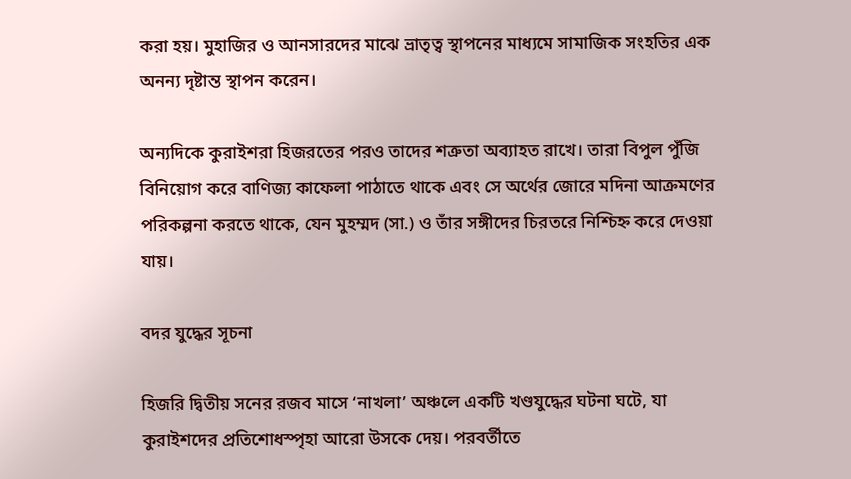করা হয়। মুহাজির ও আনসারদের মাঝে ভ্রাতৃত্ব স্থাপনের মাধ্যমে সামাজিক সংহতির এক অনন্য দৃষ্টান্ত স্থাপন করেন।

অন্যদিকে কুরাইশরা হিজরতের পরও তাদের শত্রুতা অব্যাহত রাখে। তারা বিপুল পুঁজি বিনিয়োগ করে বাণিজ্য কাফেলা পাঠাতে থাকে এবং সে অর্থের জোরে মদিনা আক্রমণের পরিকল্পনা করতে থাকে, যেন মুহম্মদ (সা.) ও তাঁর সঙ্গীদের চিরতরে নিশ্চিহ্ন করে দেওয়া যায়।

বদর যুদ্ধের সূচনা

হিজরি দ্বিতীয় সনের রজব মাসে ‘নাখলা’ অঞ্চলে একটি খণ্ডযুদ্ধের ঘটনা ঘটে, যা কুরাইশদের প্রতিশোধস্পৃহা আরো উসকে দেয়। পরবর্তীতে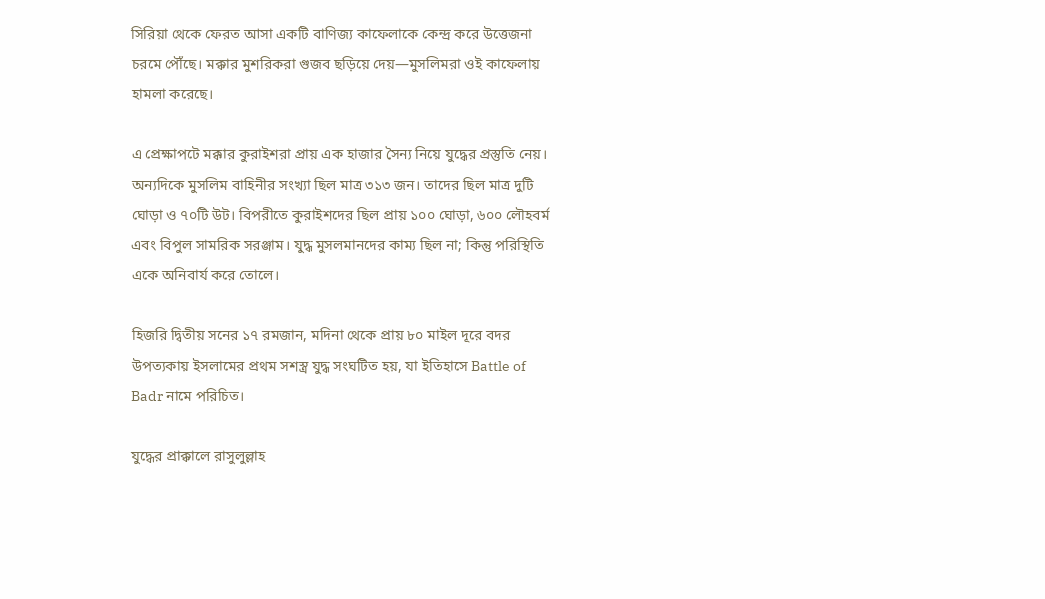সিরিয়া থেকে ফেরত আসা একটি বাণিজ্য কাফেলাকে কেন্দ্র করে উত্তেজনা চরমে পৌঁছে। মক্কার মুশরিকরা গুজব ছড়িয়ে দেয়—মুসলিমরা ওই কাফেলায় হামলা করেছে।

এ প্রেক্ষাপটে মক্কার কুরাইশরা প্রায় এক হাজার সৈন্য নিয়ে যুদ্ধের প্রস্তুতি নেয়। অন্যদিকে মুসলিম বাহিনীর সংখ্যা ছিল মাত্র ৩১৩ জন। তাদের ছিল মাত্র দুটি ঘোড়া ও ৭০টি উট। বিপরীতে কুরাইশদের ছিল প্রায় ১০০ ঘোড়া, ৬০০ লৌহবর্ম এবং বিপুল সামরিক সরঞ্জাম। যুদ্ধ মুসলমানদের কাম্য ছিল না; কিন্তু পরিস্থিতি একে অনিবার্য করে তোলে।

হিজরি দ্বিতীয় সনের ১৭ রমজান, মদিনা থেকে প্রায় ৮০ মাইল দূরে বদর উপত্যকায় ইসলামের প্রথম সশস্ত্র যুদ্ধ সংঘটিত হয়, যা ইতিহাসে Battle of Badr নামে পরিচিত।

যুদ্ধের প্রাক্কালে রাসুলুল্লাহ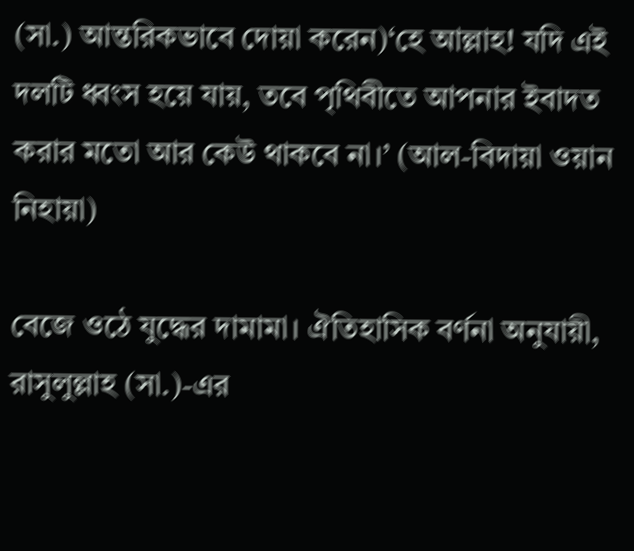(সা.) আন্তরিকভাবে দোয়া করেন)‘হে আল্লাহ! যদি এই দলটি ধ্বংস হয়ে যায়, তবে পৃথিবীতে আপনার ইবাদত করার মতো আর কেউ থাকবে না।’ (আল-বিদায়া ওয়ান নিহায়া)

বেজে ওঠে যুদ্ধের দামামা। ঐতিহাসিক বর্ণনা অনুযায়ী, রাসুলুল্লাহ (সা.)-এর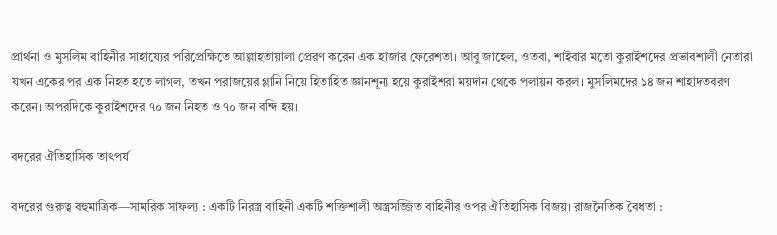প্রার্থনা ও মুসলিম বাহিনীর সাহায্যের পরিপ্রেক্ষিতে আল্লাহতায়ালা প্রেরণ করেন এক হাজার ফেরেশতা। আবু জাহেল, ওতবা, শাইবার মতো কুরাইশদের প্রভাবশালী নেতারা যখন একের পর এক নিহত হতে লাগল, তখন পরাজয়ের গ্লানি নিয়ে হিতাহিত জ্ঞানশূন্য হয়ে কুরাইশরা ময়দান থেকে পলায়ন করল। মুসলিমদের ১৪ জন শাহাদতবরণ করেন। অপরদিকে কুরাইশদের ৭০ জন নিহত ও ৭০ জন বন্দি হয়।

বদরের ঐতিহাসিক তাৎপর্য

বদরের গুরুত্ব বহুমাত্রিক—সামরিক সাফল্য : একটি নিরস্ত্র বাহিনী একটি শক্তিশালী অস্ত্রসজ্জিত বাহিনীর ওপর ঐতিহাসিক বিজয়। রাজনৈতিক বৈধতা :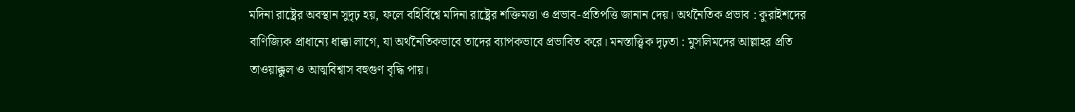মদিনা রাষ্ট্রের অবস্থান সুদৃঢ় হয়, ফলে বহির্বিশ্বে মদিনা রাষ্ট্রের শক্তিমত্তা ও প্রভাব-প্রতিপত্তি জানান দেয়। অর্থনৈতিক প্রভাব : কুরাইশদের বাণিজ্যিক প্রাধান্যে ধাক্কা লাগে, যা অর্থনৈতিকভাবে তাদের ব্যাপকভাবে প্রভাবিত করে। মনস্তাত্ত্বিক দৃঢ়তা : মুসলিমদের আল্লাহর প্রতি তাওয়াক্কুল ও আত্মবিশ্বাস বহুগুণ বৃদ্ধি পায়।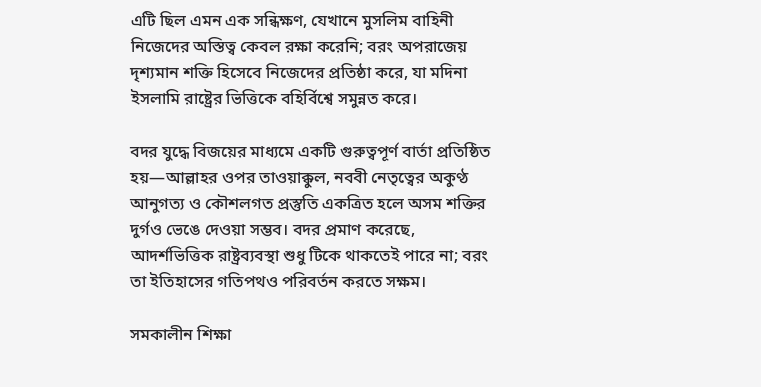এটি ছিল এমন এক সন্ধিক্ষণ, যেখানে মুসলিম বাহিনী নিজেদের অস্তিত্ব কেবল রক্ষা করেনি; বরং অপরাজেয় দৃশ্যমান শক্তি হিসেবে নিজেদের প্রতিষ্ঠা করে, যা মদিনা ইসলামি রাষ্ট্রের ভিত্তিকে বহির্বিশ্বে সমুন্নত করে।

বদর যুদ্ধে বিজয়ের মাধ্যমে একটি গুরুত্বপূর্ণ বার্তা প্রতিষ্ঠিত হয়—আল্লাহর ওপর তাওয়াক্কুল, নববী নেতৃত্বের অকুণ্ঠ আনুগত্য ও কৌশলগত প্রস্তুতি একত্রিত হলে অসম শক্তির দুর্গও ভেঙে দেওয়া সম্ভব। বদর প্রমাণ করেছে, আদর্শভিত্তিক রাষ্ট্রব্যবস্থা শুধু টিকে থাকতেই পারে না; বরং তা ইতিহাসের গতিপথও পরিবর্তন করতে সক্ষম।

সমকালীন শিক্ষা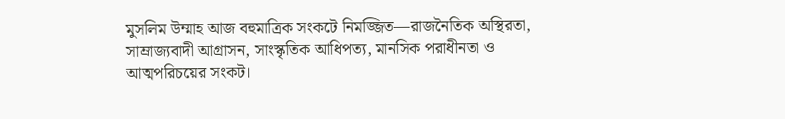মুসলিম উম্মাহ আজ বহুমাত্রিক সংকটে নিমজ্জিত—রাজনৈতিক অস্থিরতা, সাম্রাজ্যবাদী আগ্রাসন, সাংস্কৃতিক আধিপত্য, মানসিক পরাধীনতা ও আত্মপরিচয়ের সংকট।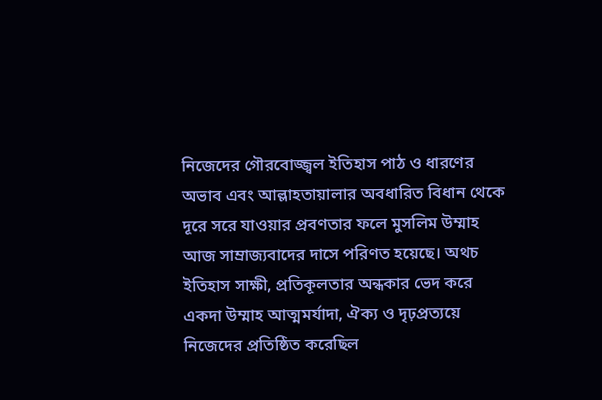নিজেদের গৌরবোজ্জ্বল ইতিহাস পাঠ ও ধারণের অভাব এবং আল্লাহতায়ালার অবধারিত বিধান থেকে দূরে সরে যাওয়ার প্রবণতার ফলে মুসলিম উম্মাহ আজ সাম্রাজ্যবাদের দাসে পরিণত হয়েছে। অথচ ইতিহাস সাক্ষী, প্রতিকূলতার অন্ধকার ভেদ করে একদা উম্মাহ আত্মমর্যাদা, ঐক্য ও দৃঢ়প্রত্যয়ে নিজেদের প্রতিষ্ঠিত করেছিল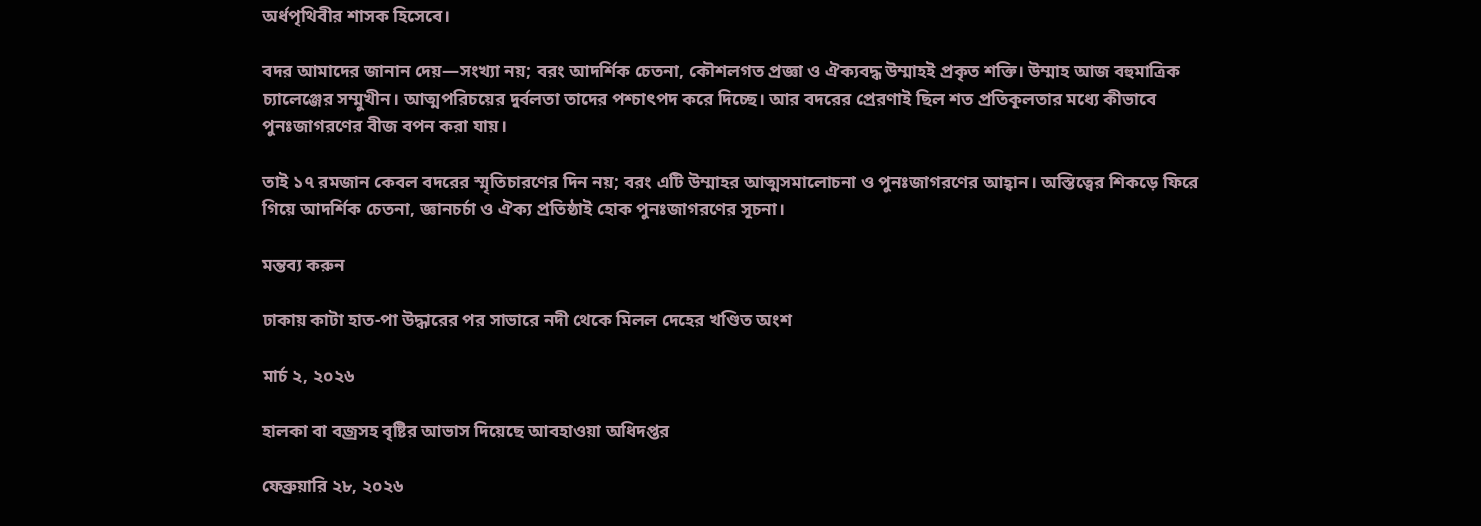অর্ধপৃথিবীর শাসক হিসেবে।

বদর আমাদের জানান দেয়—সংখ্যা নয়; বরং আদর্শিক চেতনা, কৌশলগত প্রজ্ঞা ও ঐক্যবদ্ধ উম্মাহই প্রকৃত শক্তি। উম্মাহ আজ বহুমাত্রিক চ্যালেঞ্জের সম্মুখীন। আত্মপরিচয়ের দুর্বলতা তাদের পশ্চাৎপদ করে দিচ্ছে। আর বদরের প্রেরণাই ছিল শত প্রতিকূলতার মধ্যে কীভাবে পুনঃজাগরণের বীজ বপন করা যায়।

তাই ১৭ রমজান কেবল বদরের স্মৃতিচারণের দিন নয়; বরং এটি উম্মাহর আত্মসমালোচনা ও পুনঃজাগরণের আহ্বান। অস্তিত্বের শিকড়ে ফিরে গিয়ে আদর্শিক চেতনা, জ্ঞানচর্চা ও ঐক্য প্রতিষ্ঠাই হোক পুনঃজাগরণের সূচনা।

মন্তব্য করুন

ঢাকায় কাটা হাত-পা উদ্ধারের পর সাভারে নদী থেকে মিলল দেহের খণ্ডিত অংশ

মার্চ ২, ২০২৬

হালকা বা বজ্রসহ বৃষ্টির আভাস দিয়েছে আবহাওয়া অধিদপ্তর

ফেব্রুয়ারি ২৮, ২০২৬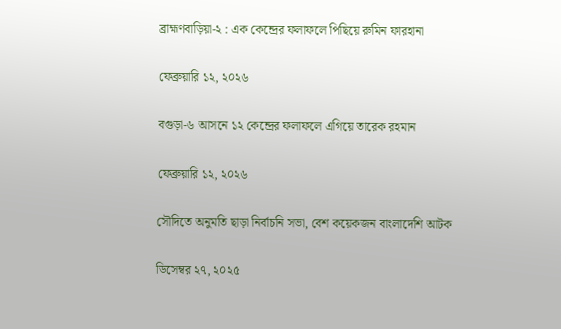ব্রাহ্মণবাড়িয়া-২ : এক কেন্দ্রের ফলাফলে পিছিয়ে রুমিন ফারহানা

ফেব্রুয়ারি ১২, ২০২৬

বগুড়া-৬ আসনে ১২ কেন্দ্রের ফলাফলে এগিয়ে তারেক রহমান

ফেব্রুয়ারি ১২, ২০২৬

সৌদিতে অনুমতি ছাড়া নির্বাচনি সভা, বেশ কয়েকজন বাংলাদেশি আটক

ডিসেম্বর ২৭, ২০২৫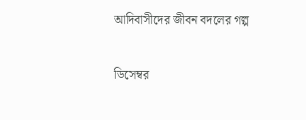আদিবাসীদের জীবন বদলের গল্প

ডিসেম্বর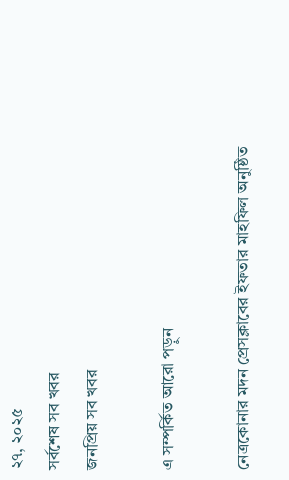২৭, ২০২৫
সর্বশেষ সব খবর
জনপ্রিয় সব খবর

এ সম্পর্কিত আরো পড়ুন

নেত্রকোনার মদন প্রেসক্লাবের ইফতার মাহফিল অনুষ্ঠিত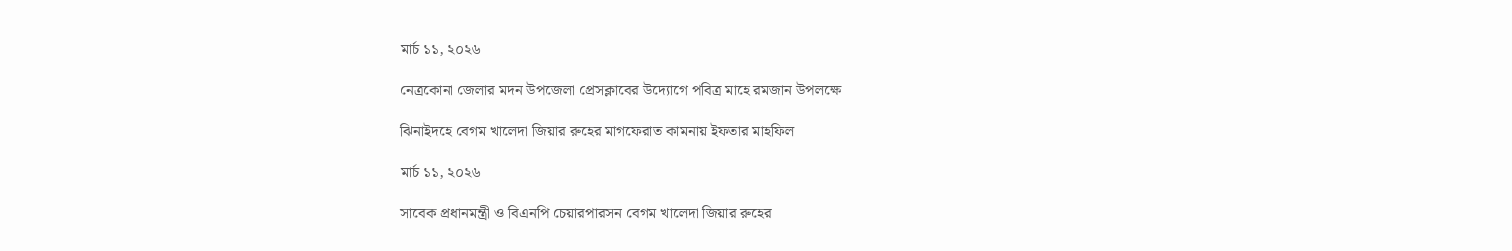মার্চ ১১, ২০২৬

নেত্রকোনা জেলার মদন উপজেলা প্রেসক্লাবের উদ্যোগে পবিত্র মাহে রমজান উপলক্ষে

ঝিনাইদহে বেগম খালেদা জিয়ার রুহের মাগফেরাত কামনায় ইফতার মাহফিল

মার্চ ১১, ২০২৬

সাবেক প্রধানমন্ত্রী ও বিএনপি চেয়ারপারসন বেগম খালেদা জিয়ার রুহের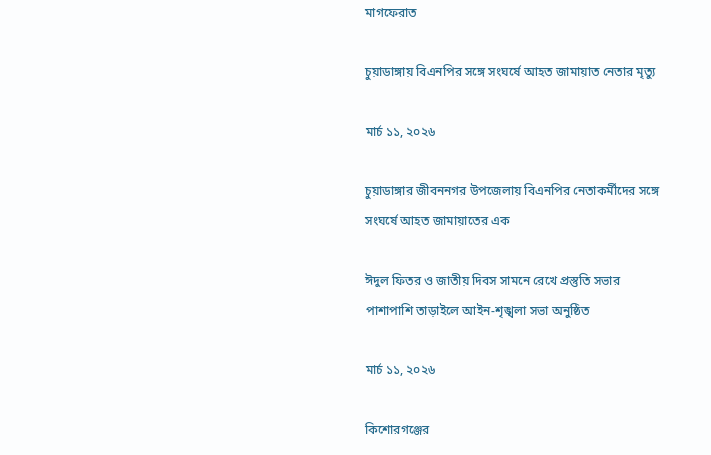মাগফেরাত

চুয়াডাঙ্গায় বিএনপির সঙ্গে সংঘর্ষে আহত জামায়াত নেতার মৃত্যু

মার্চ ১১, ২০২৬

চুয়াডাঙ্গার জীবননগর উপজেলায় বিএনপির নেতাকর্মীদের সঙ্গে সংঘর্ষে আহত জামায়াতের এক

ঈদুল ফিতর ও জাতীয় দিবস সামনে রেখে প্রস্তুতি সভার পাশাপাশি তাড়াইলে আইন-শৃঙ্খলা সভা অনুষ্ঠিত

মার্চ ১১, ২০২৬

কিশোরগঞ্জের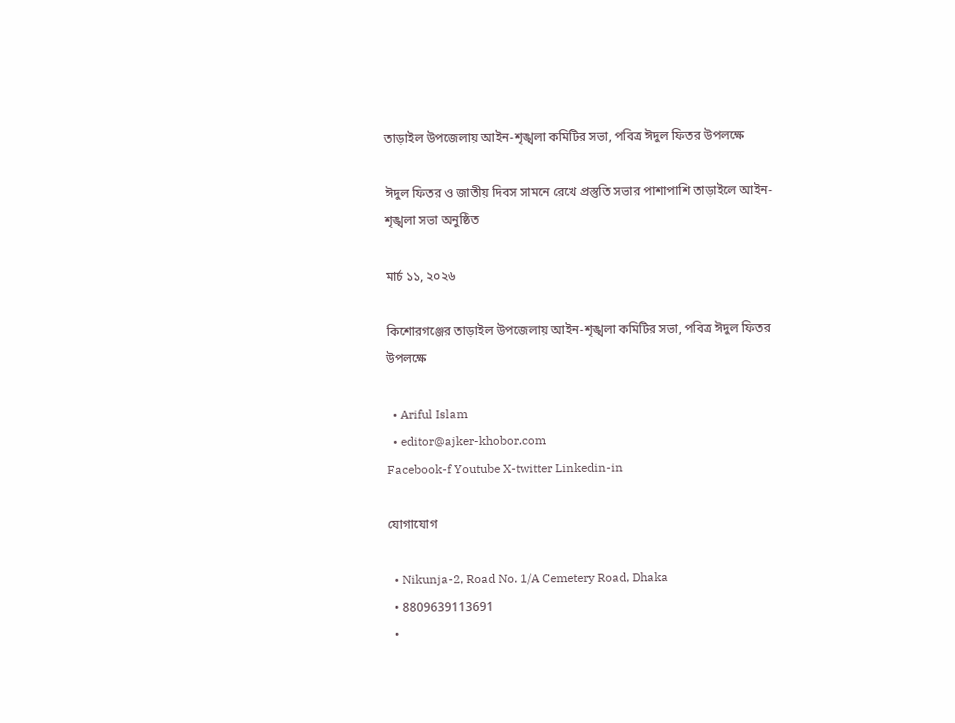তাড়াইল উপজেলায় আইন-শৃঙ্খলা কমিটির সভা, পবিত্র ঈদুল ফিতর উপলক্ষে

ঈদুল ফিতর ও জাতীয় দিবস সামনে রেখে প্রস্তুতি সভার পাশাপাশি তাড়াইলে আইন-শৃঙ্খলা সভা অনুষ্ঠিত

মার্চ ১১, ২০২৬

কিশোরগঞ্জের তাড়াইল উপজেলায় আইন-শৃঙ্খলা কমিটির সভা, পবিত্র ঈদুল ফিতর উপলক্ষে

  • Ariful Islam
  • editor@ajker-khobor.com
Facebook-f Youtube X-twitter Linkedin-in

যোগাযোগ

  • Nikunja-2, Road No. 1/A Cemetery Road, Dhaka
  • 8809639113691
  •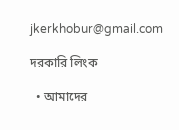jkerkhobur@gmail.com

দরকারি লিংক

  • আমাদের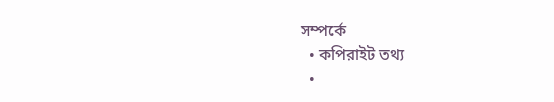সম্পর্কে
  • কপিরাইট তথ্য
  •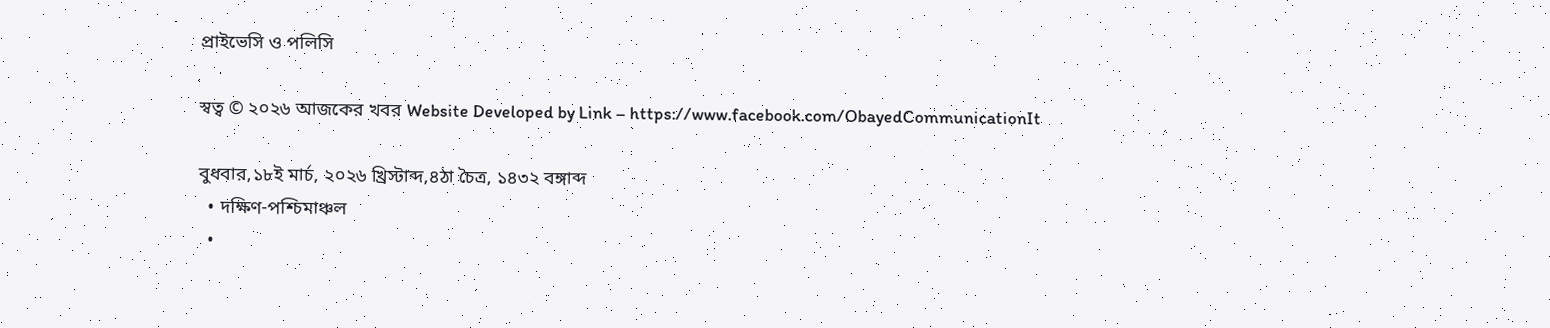প্রাইভেসি ও পলিসি

স্বত্ব © ২০২৬ আজকের খবর Website Developed by Link – https://www.facebook.com/ObayedCommunicationIt

বুধবার,১৮ই মার্চ, ২০২৬ খ্রিস্টাব্দ,৪ঠা চৈত্র, ১৪৩২ বঙ্গাব্দ
  • দক্ষিণ-পশ্চিমাঞ্চল
  •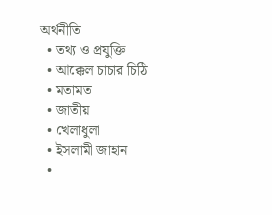অর্থনীতি
  • তথ্য ও প্রযুক্তি
  • আক্কেল চাচার চিঠি
  • মতামত
  • জাতীয়
  • খেলাধুলা
  • ইসলামী জাহান
  •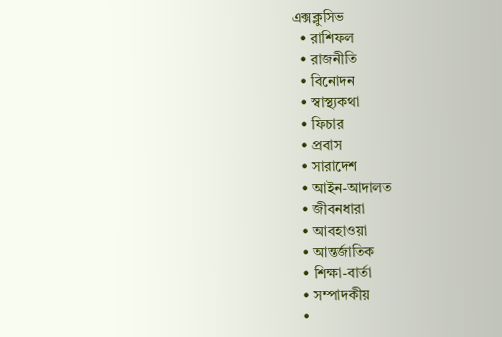এক্সক্লুসিভ
  • রাশিফল
  • রাজনীতি
  • বিনোদন
  • স্বাস্থ্যকথা
  • ফিচার
  • প্রবাস
  • সারাদেশ
  • আইন-আদালত
  • জীবনধারা
  • আবহাওয়া
  • আন্তর্জাতিক
  • শিক্ষা-বার্তা
  • সম্পাদকীয়
  •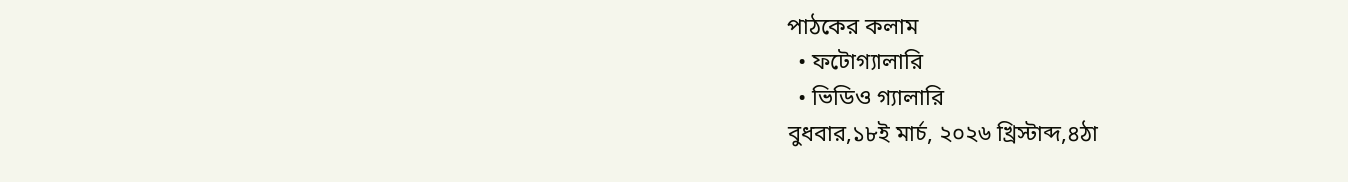পাঠকের কলাম
  • ফটোগ্যালারি
  • ভিডিও গ্যালারি
বুধবার,১৮ই মার্চ, ২০২৬ খ্রিস্টাব্দ,৪ঠা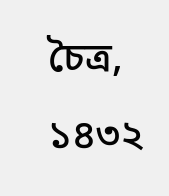চৈত্র, ১৪৩২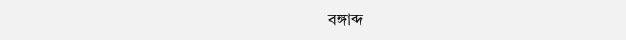বঙ্গাব্দ